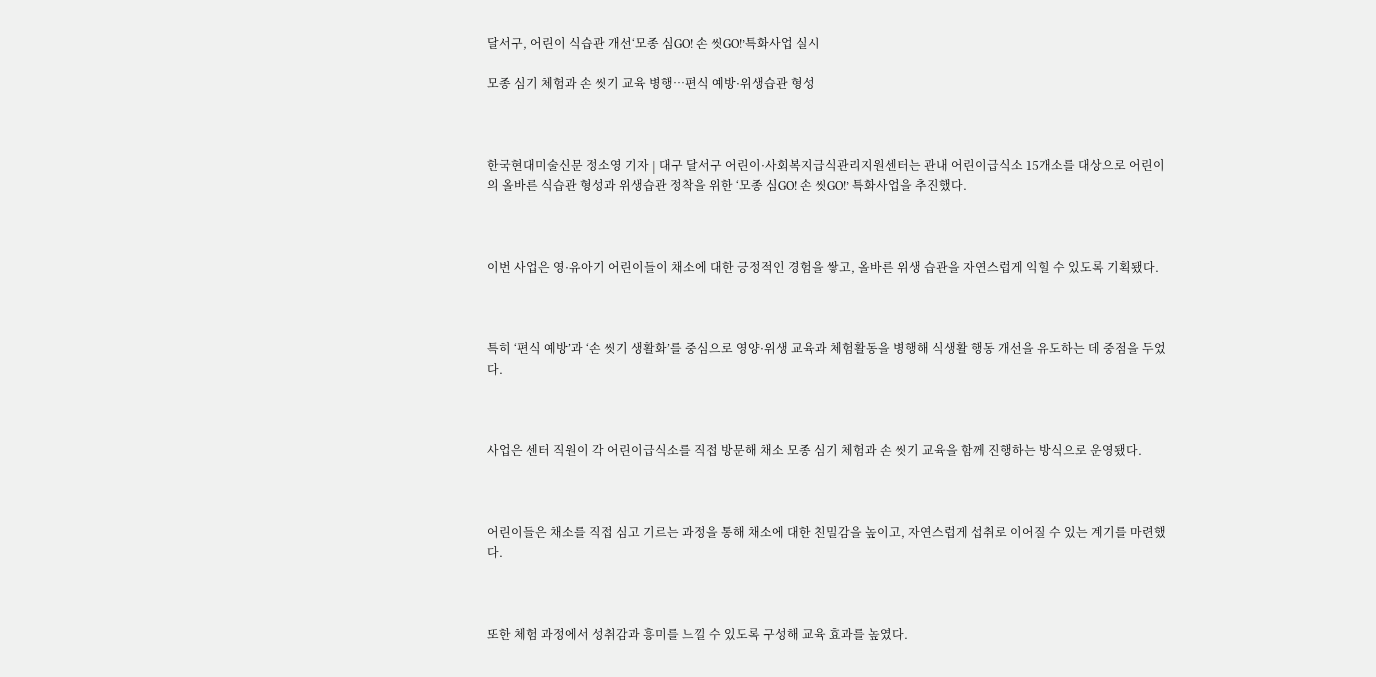달서구, 어린이 식습관 개선‘모종 심GO! 손 씻GO!’특화사업 실시

모종 심기 체험과 손 씻기 교육 병행…편식 예방·위생습관 형성



한국현대미술신문 정소영 기자 | 대구 달서구 어린이·사회복지급식관리지원센터는 관내 어린이급식소 15개소를 대상으로 어린이의 올바른 식습관 형성과 위생습관 정착을 위한 ‘모종 심GO! 손 씻GO!’ 특화사업을 추진했다.



이번 사업은 영·유아기 어린이들이 채소에 대한 긍정적인 경험을 쌓고, 올바른 위생 습관을 자연스럽게 익힐 수 있도록 기획됐다.



특히 ‘편식 예방’과 ‘손 씻기 생활화’를 중심으로 영양·위생 교육과 체험활동을 병행해 식생활 행동 개선을 유도하는 데 중점을 두었다.



사업은 센터 직원이 각 어린이급식소를 직접 방문해 채소 모종 심기 체험과 손 씻기 교육을 함께 진행하는 방식으로 운영됐다.



어린이들은 채소를 직접 심고 기르는 과정을 통해 채소에 대한 친밀감을 높이고, 자연스럽게 섭취로 이어질 수 있는 계기를 마련했다.



또한 체험 과정에서 성취감과 흥미를 느낄 수 있도록 구성해 교육 효과를 높였다.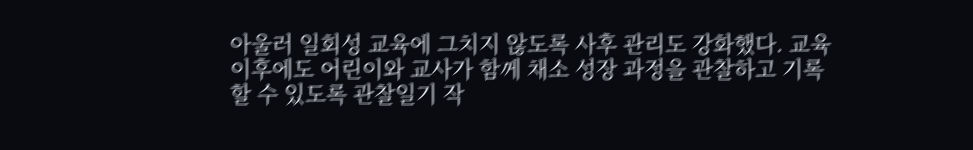아울러 일회성 교육에 그치지 않도록 사후 관리도 강화했다. 교육 이후에도 어린이와 교사가 함께 채소 성장 과정을 관찰하고 기록할 수 있도록 관찰일기 작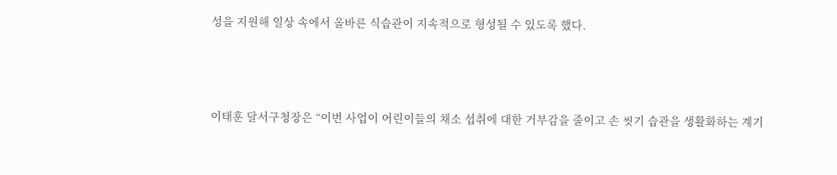성을 지원해 일상 속에서 올바른 식습관이 지속적으로 형성될 수 있도록 했다.



이태훈 달서구청장은 “이번 사업이 어린이들의 채소 섭취에 대한 거부감을 줄이고 손 씻기 습관을 생활화하는 계기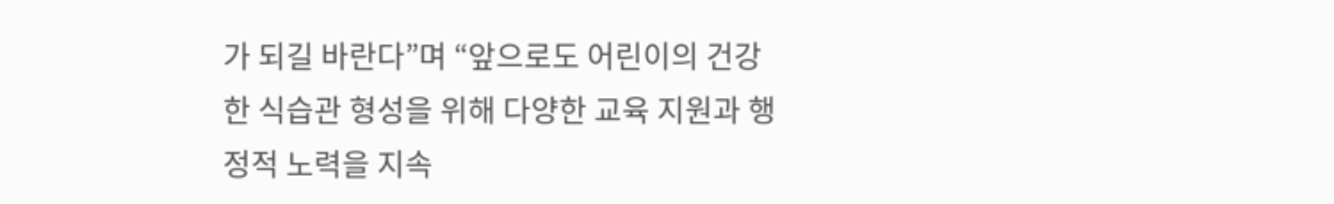가 되길 바란다”며 “앞으로도 어린이의 건강한 식습관 형성을 위해 다양한 교육 지원과 행정적 노력을 지속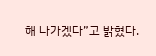해 나가겠다”고 밝혔다.